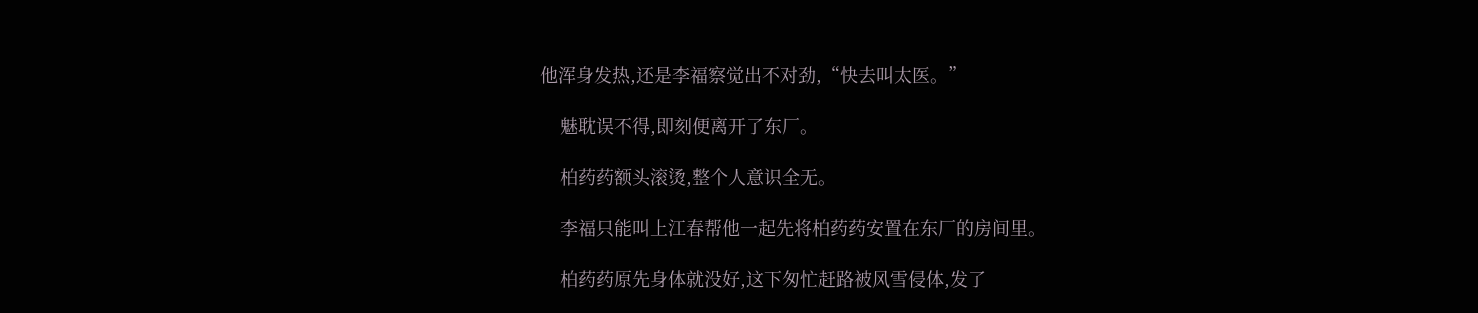他浑身发热,还是李福察觉出不对劲,“快去叫太医。”

    魅耽误不得,即刻便离开了东厂。

    柏药药额头滚烫,整个人意识全无。

    李福只能叫上江春帮他一起先将柏药药安置在东厂的房间里。

    柏药药原先身体就没好,这下匆忙赶路被风雪侵体,发了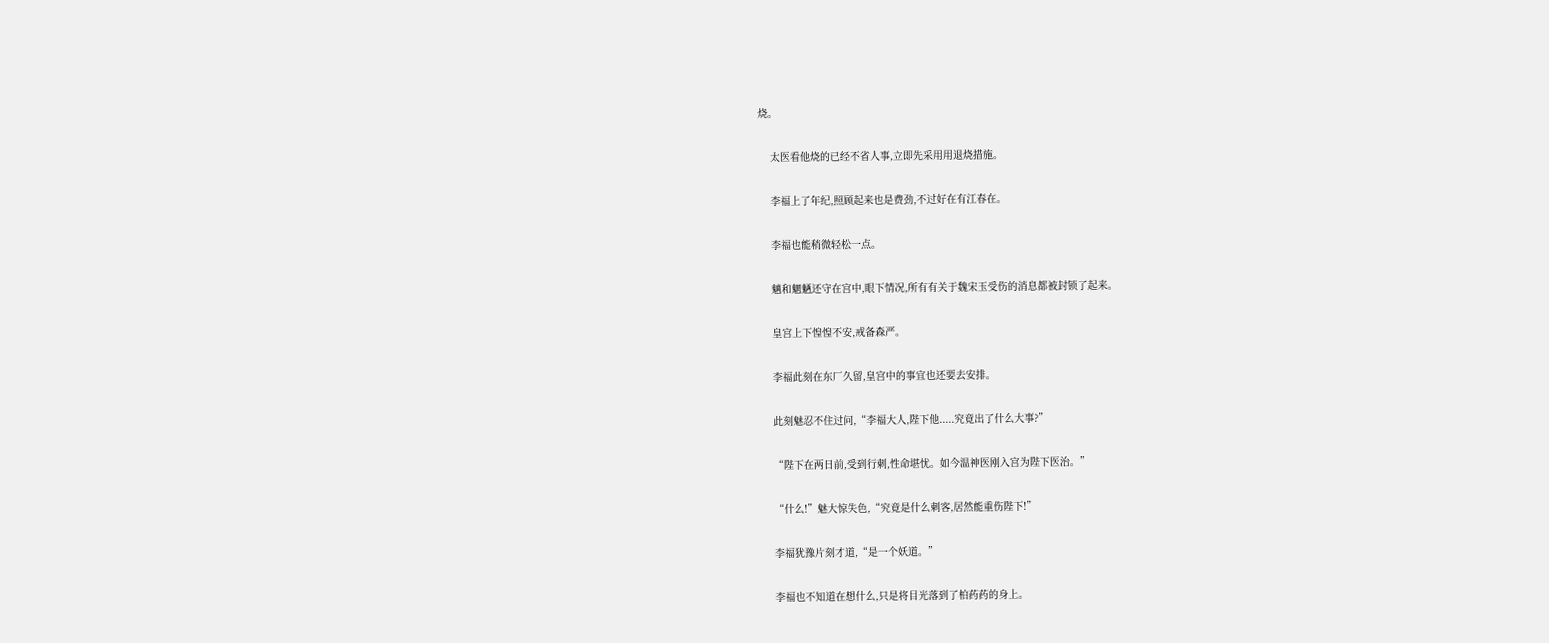烧。

    太医看他烧的已经不省人事,立即先采用用退烧措施。

    李福上了年纪,照顾起来也是费劲,不过好在有江春在。

    李福也能稍微轻松一点。

    魑和魍魉还守在宫中,眼下情况,所有有关于魏宋玉受伤的消息都被封锁了起来。

    皇宫上下惶惶不安,戒备森严。

    李福此刻在东厂久留,皇宫中的事宜也还要去安排。

    此刻魅忍不住过问,“李福大人,陛下他.....究竟出了什么大事?”

    “陛下在两日前,受到行刺,性命堪忧。如今温神医刚入宫为陛下医治。”

    “什么!”魅大惊失色,“究竟是什么刺客,居然能重伤陛下!”

    李福犹豫片刻才道,“是一个妖道。”

    李福也不知道在想什么,只是将目光落到了柏药药的身上。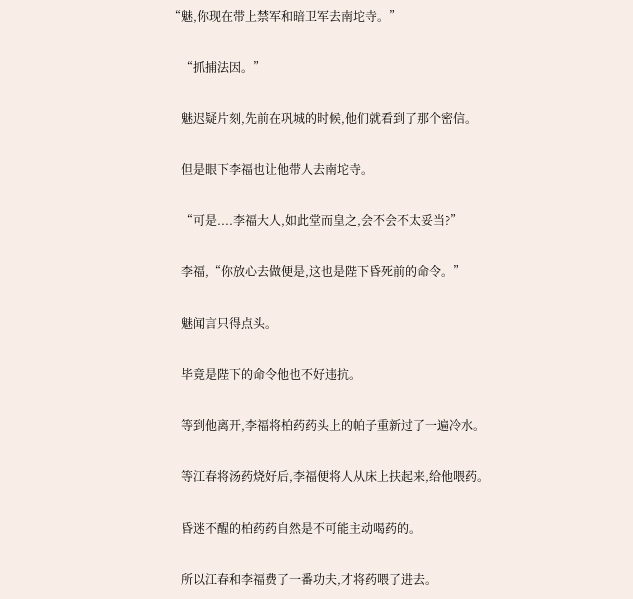“魅,你现在带上禁军和暗卫军去南坨寺。”

    “抓捕法因。”

    魅迟疑片刻,先前在巩城的时候,他们就看到了那个密信。

    但是眼下李福也让他带人去南坨寺。

    “可是....李福大人,如此堂而皇之,会不会不太妥当?”

    李福,“你放心去做便是,这也是陛下昏死前的命令。”

    魅闻言只得点头。

    毕竟是陛下的命令他也不好违抗。

    等到他离开,李福将柏药药头上的帕子重新过了一遍冷水。

    等江春将汤药烧好后,李福便将人从床上扶起来,给他喂药。

    昏迷不醒的柏药药自然是不可能主动喝药的。

    所以江春和李福费了一番功夫,才将药喂了进去。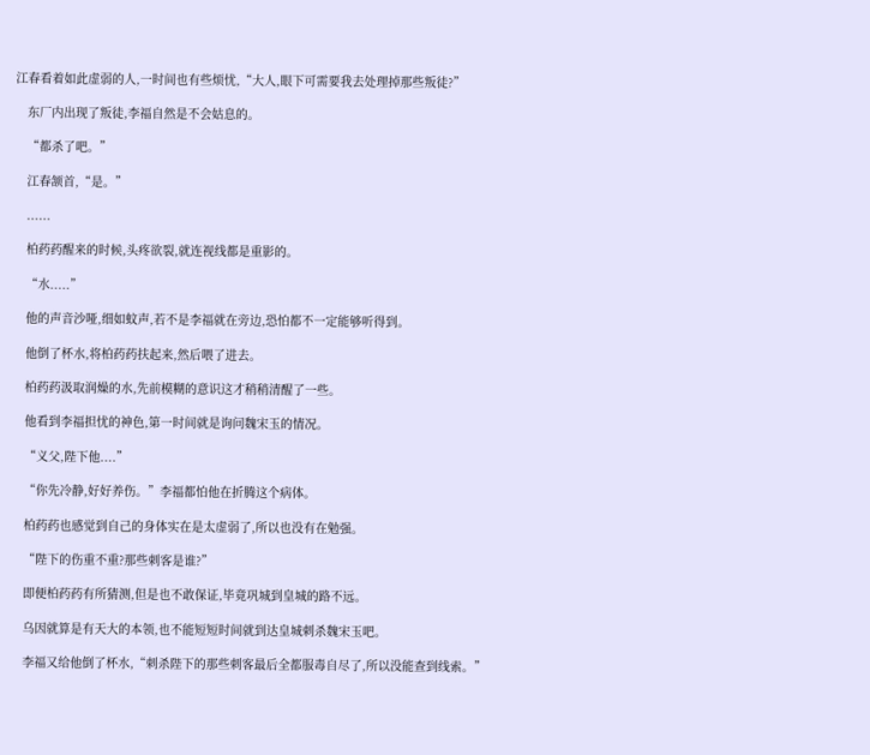江春看着如此虚弱的人,一时间也有些烦忧,“大人,眼下可需要我去处理掉那些叛徒?”

    东厂内出现了叛徒,李福自然是不会姑息的。

    “都杀了吧。”

    江春颔首,“是。”

    ......

    柏药药醒来的时候,头疼欲裂,就连视线都是重影的。

    “水.....”

    他的声音沙哑,细如蚊声,若不是李福就在旁边,恐怕都不一定能够听得到。

    他倒了杯水,将柏药药扶起来,然后喂了进去。

    柏药药汲取润燥的水,先前模糊的意识这才稍稍清醒了一些。

    他看到李福担忧的神色,第一时间就是询问魏宋玉的情况。

    “义父,陛下他....”

    “你先冷静,好好养伤。”李福都怕他在折腾这个病体。

    柏药药也感觉到自己的身体实在是太虚弱了,所以也没有在勉强。

    “陛下的伤重不重?那些刺客是谁?”

    即便柏药药有所猜测,但是也不敢保证,毕竟巩城到皇城的路不远。

    乌因就算是有天大的本领,也不能短短时间就到达皇城刺杀魏宋玉吧。

    李福又给他倒了杯水,“刺杀陛下的那些刺客最后全都服毒自尽了,所以没能查到线索。”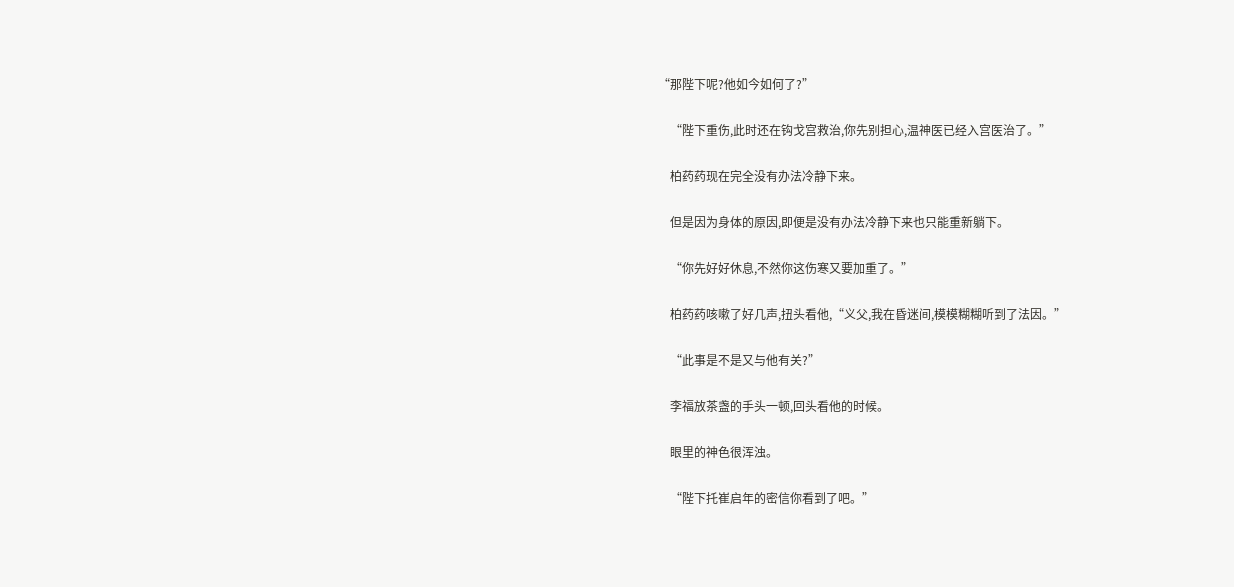“那陛下呢?他如今如何了?”

    “陛下重伤,此时还在钩戈宫救治,你先别担心,温神医已经入宫医治了。”

    柏药药现在完全没有办法冷静下来。

    但是因为身体的原因,即便是没有办法冷静下来也只能重新躺下。

    “你先好好休息,不然你这伤寒又要加重了。”

    柏药药咳嗽了好几声,扭头看他,“义父,我在昏迷间,模模糊糊听到了法因。”

    “此事是不是又与他有关?”

    李福放茶盏的手头一顿,回头看他的时候。

    眼里的神色很浑浊。

    “陛下托崔启年的密信你看到了吧。”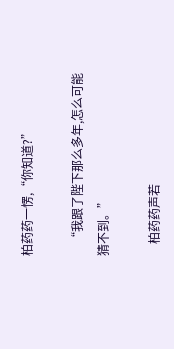柏药药一愣,“你知道?”

    “我跟了陛下那么多年,怎么可能猜不到。”

    柏药药声若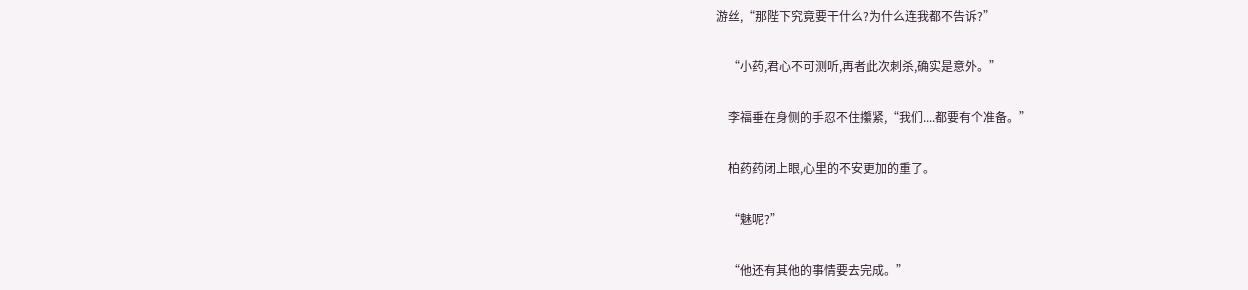游丝,“那陛下究竟要干什么?为什么连我都不告诉?”

    “小药,君心不可测听,再者此次刺杀,确实是意外。”

    李福垂在身侧的手忍不住攥紧,“我们....都要有个准备。”

    柏药药闭上眼,心里的不安更加的重了。

    “魅呢?”

    “他还有其他的事情要去完成。”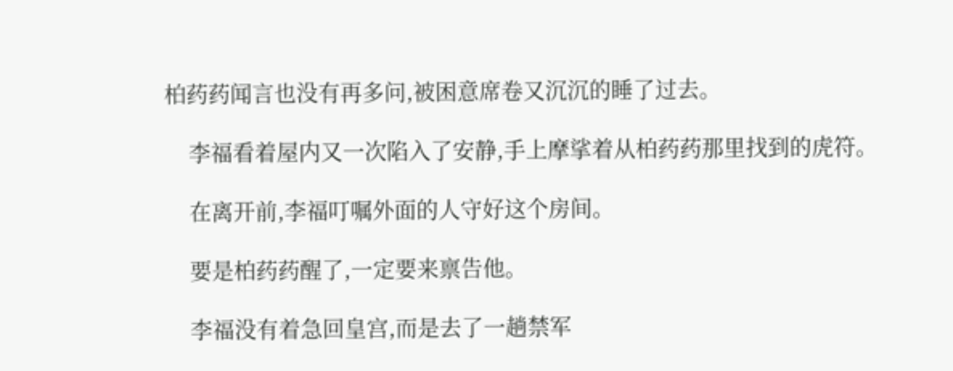柏药药闻言也没有再多问,被困意席卷又沉沉的睡了过去。

    李福看着屋内又一次陷入了安静,手上摩挲着从柏药药那里找到的虎符。

    在离开前,李福叮嘱外面的人守好这个房间。

    要是柏药药醒了,一定要来禀告他。

    李福没有着急回皇宫,而是去了一趟禁军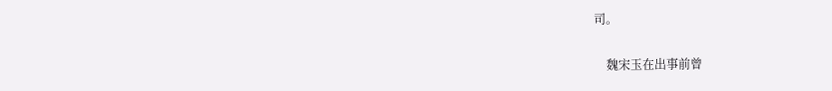司。

    魏宋玉在出事前曾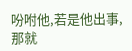吩咐他,若是他出事,那就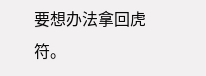要想办法拿回虎符。